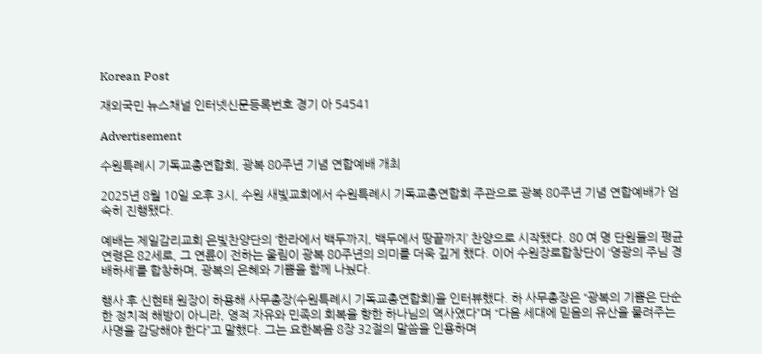Korean Post

재외국민 뉴스채널 인터넷신문등록번호 경기 아 54541

Advertisement

수원특례시 기독교총연합회, 광복 80주년 기념 연합예배 개최

2025년 8월 10일 오후 3시, 수원 새빛교회에서 수원특례시 기독교총연합회 주관으로 광복 80주년 기념 연합예배가 엄숙히 진행됐다.

예배는 제일감리교회 은빛찬양단의 ‘한라에서 백두까지, 백두에서 땅끝까지’ 찬양으로 시작됐다. 80 여 명 단원들의 평균 연령은 82세로, 그 연륜이 전하는 울림이 광복 80주년의 의미를 더욱 깊게 했다. 이어 수원장로합창단이 ‘영광의 주님 경배하세’를 합창하며, 광복의 은혜와 기쁨을 함께 나눴다.

행사 후 신현태 원장이 하용해 사무총장(수원특례시 기독교총연합회)을 인터뷰했다. 하 사무총장은 “광복의 기쁨은 단순한 정치적 해방이 아니라, 영적 자유와 민족의 회복을 향한 하나님의 역사였다”며 “다음 세대에 믿음의 유산을 물려주는 사명을 감당해야 한다”고 말했다. 그는 요한복음 8장 32절의 말씀을 인용하며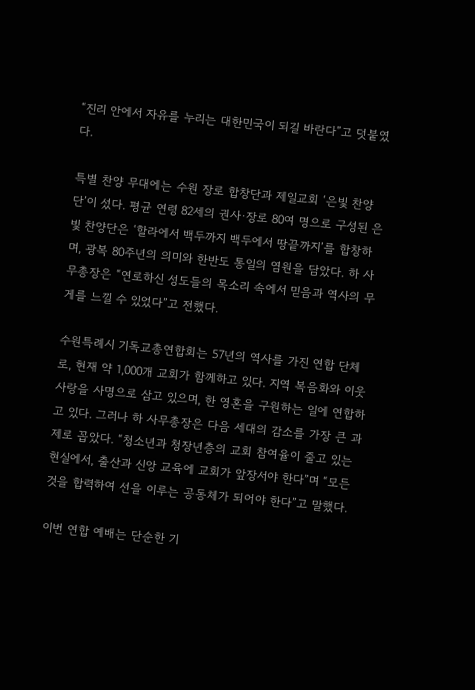“진리 안에서 자유를 누리는 대한민국이 되길 바란다”고 덧붙였다.

특별 찬양 무대에는 수원 장로 합창단과 제일교회 ‘은빛 찬양단’이 섰다. 평균 연령 82세의 권사·장로 80여 명으로 구성된 은빛 찬양단은 ‘할라에서 백두까지 백두에서 땅끝까지’를 합창하며, 광복 80주년의 의미와 한반도 통일의 염원을 담았다. 하 사무총장은 “연로하신 성도들의 목소리 속에서 믿음과 역사의 무게를 느낄 수 있었다”고 전했다.

수원특례시 기독교총연합회는 57년의 역사를 가진 연합 단체로, 현재 약 1,000개 교회가 함께하고 있다. 지역 복음화와 이웃 사랑을 사명으로 삼고 있으며, 한 영혼을 구원하는 일에 연합하고 있다. 그러나 하 사무총장은 다음 세대의 감소를 가장 큰 과제로 꼽았다. “청소년과 청장년층의 교회 참여율이 줄고 있는 현실에서, 출산과 신앙 교육에 교회가 앞장서야 한다”며 “모든 것을 합력하여 선을 이루는 공동체가 되어야 한다”고 말했다.

이번 연합 예배는 단순한 기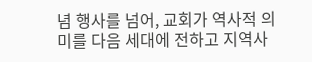념 행사를 넘어, 교회가 역사적 의미를 다음 세대에 전하고 지역사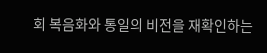회 복음화와 통일의 비전을 재확인하는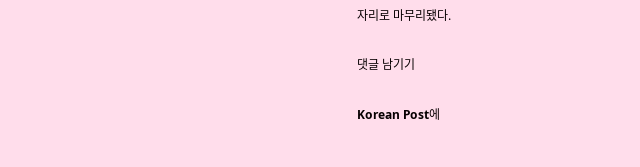자리로 마무리됐다.

댓글 남기기

Korean Post에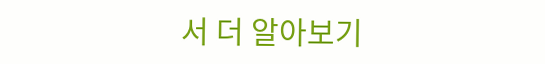서 더 알아보기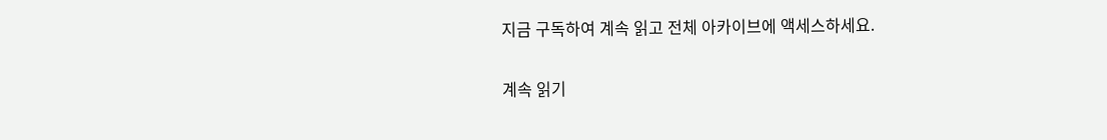지금 구독하여 계속 읽고 전체 아카이브에 액세스하세요.

계속 읽기